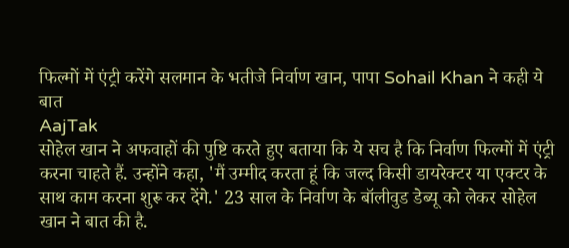फिल्मों में एंट्री करेंगे सलमान के भतीजे निर्वाण खान, पापा Sohail Khan ने कही ये बात
AajTak
सोहेल खान ने अफवाहों की पुष्टि करते हुए बताया कि ये सच है कि निर्वाण फिल्मों में एंट्री करना चाहते हैं. उन्होंने कहा, 'मैं उम्मीद करता हूं कि जल्द किसी डायरेक्टर या एक्टर के साथ काम करना शुरू कर देंगे.' 23 साल के निर्वाण के बॉलीवुड डेब्यू को लेकर सोहेल खान ने बात की है.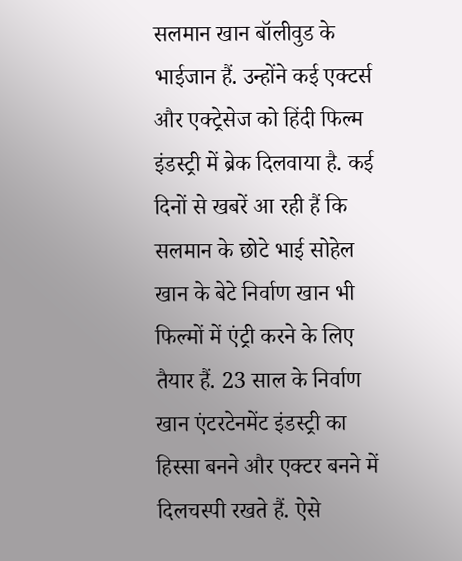सलमान खान बॉलीवुड के भाईजान हैं. उन्होंने कई एक्टर्स और एक्ट्रेसेज को हिंदी फिल्म इंडस्ट्री में ब्रेक दिलवाया है. कई दिनों से खबरें आ रही हैं कि सलमान के छोटे भाई सोहेल खान के बेटे निर्वाण खान भी फिल्मों में एंट्री करने के लिए तैयार हैं. 23 साल के निर्वाण खान एंटरटेनमेंट इंडस्ट्री का हिस्सा बनने और एक्टर बनने में दिलचस्पी रखते हैं. ऐसे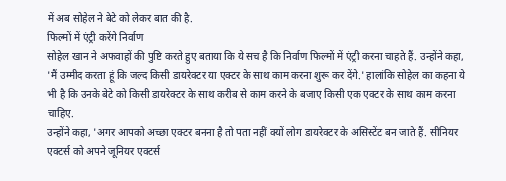में अब सोहेल ने बेटे को लेकर बात की है.
फिल्मों में एंट्री करेंगे निर्वाण
सोहेल खान ने अफवाहों की पुष्टि करते हुए बताया कि ये सच है कि निर्वाण फिल्मों में एंट्री करना चाहते हैं. उन्होंने कहा, 'मैं उम्मीद करता हूं कि जल्द किसी डायरेक्टर या एक्टर के साथ काम करना शुरू कर देंगे.' हालांकि सोहेल का कहना ये भी है कि उनके बेटे को किसी डायरेक्टर के साथ करीब से काम करने के बजाए किसी एक एक्टर के साथ काम करना चाहिए.
उन्होंने कहा, 'अगर आपको अच्छा एक्टर बनना है तो पता नहीं क्यों लोग डायरेक्टर के असिस्टेंट बन जाते हैं. सीनियर एक्टर्स को अपने जूनियर एक्टर्स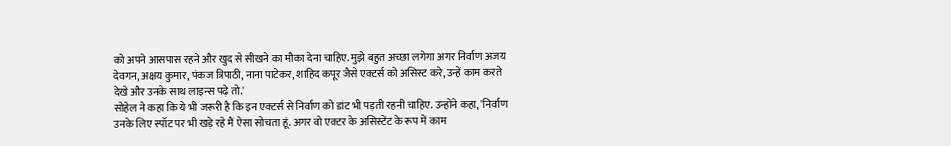को अपने आसपास रहने और खुद से सीखने का मौका देना चाहिए. मुझे बहुत अच्छा लगेगा अगर निर्वाण अजय देवगन, अक्षय कुमार, पंकज त्रिपाठी, नाना पाटेकर, शाहिद कपूर जैसे एक्टर्स को असिस्ट करे, उन्हें काम करते देखे और उनके साथ लाइन्स पढ़े तो.'
सोहेल ने कहा कि ये भी जरूरी है कि इन एक्टर्स से निर्वाण को डांट भी पड़ती रहनी चाहिए. उन्होंने कहा, 'निर्वाण उनके लिए स्पॉट पर भी खड़े रहे मैं ऐसा सोचता हूं. अगर वो एक्टर के असिस्टेंट के रूप में काम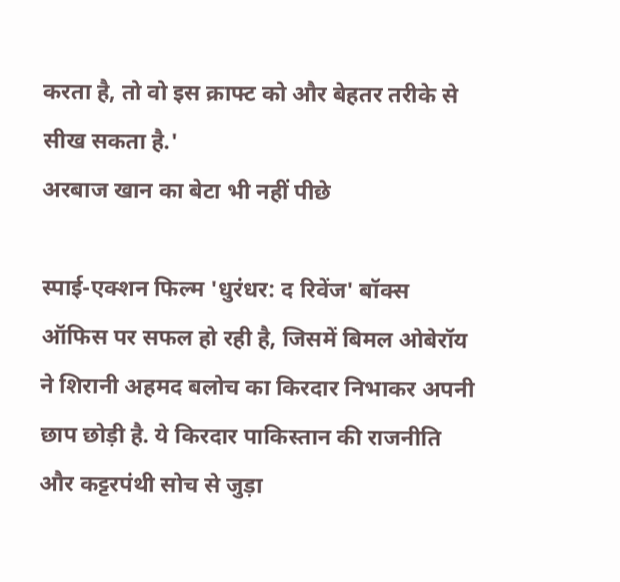करता है, तो वो इस क्राफ्ट को और बेहतर तरीके से सीख सकता है.'
अरबाज खान का बेटा भी नहीं पीछे

स्पाई-एक्शन फिल्म 'धुरंधर: द रिवेंज' बॉक्स ऑफिस पर सफल हो रही है, जिसमें बिमल ओबेरॉय ने शिरानी अहमद बलोच का किरदार निभाकर अपनी छाप छोड़ी है. ये किरदार पाकिस्तान की राजनीति और कट्टरपंथी सोच से जुड़ा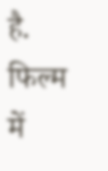है. फिल्म में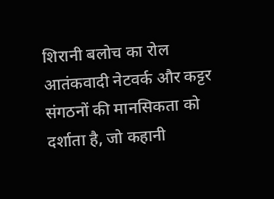शिरानी बलोच का रोल आतंकवादी नेटवर्क और कट्टर संगठनों की मानसिकता को दर्शाता है, जो कहानी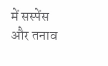में सस्पेंस और तनाव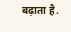बढ़ाता है.